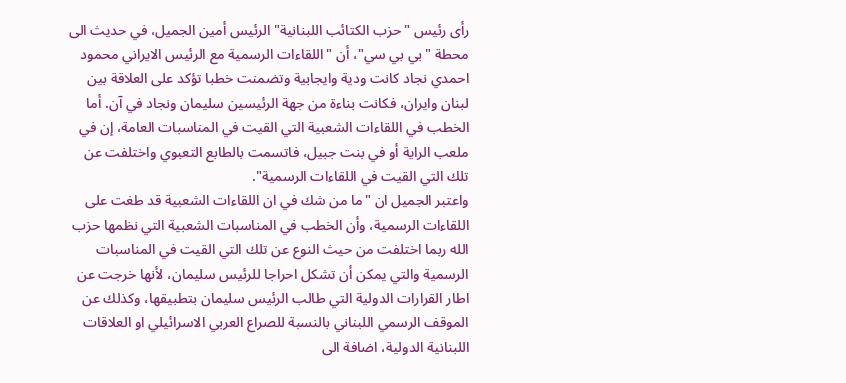رأى رئيس "حزب الكتائب اللبنانية" الرئيس أمين الجميل، في حديث الى محطة "بي بي سي"، أن "اللقاءات الرسمية مع الرئيس الايراني محمود احمدي نجاد كانت ودية وايجابية وتضمنت خطبا تؤكد على العلاقة بين لبنان وايران، فكانت بناءة من جهة الرئيسين سليمان ونجاد في آن. أما الخطب في اللقاءات الشعبية التي القيت في المناسبات العامة، إن في ملعب الراية أو في بنت جبيل، فاتسمت بالطابع التعبوي واختلفت عن تلك التي القيت في اللقاءات الرسمية".
واعتبر الجميل ان "ما من شك في ان اللقاءات الشعبية قد طغت على اللقاءات الرسمية، وأن الخطب في المناسبات الشعبية التي نظمها حزب الله ربما اختلفت من حيث النوع عن تلك التي القيت في المناسبات الرسمية والتي يمكن أن تشكل احراجا للرئيس سليمان، لأنها خرجت عن اطار القرارات الدولية التي طالب الرئيس سليمان بتطبيقها، وكذلك عن الموقف الرسمي اللبناني بالنسبة للصراع العربي الاسرائيلي او العلاقات اللبنانية الدولية، اضافة الى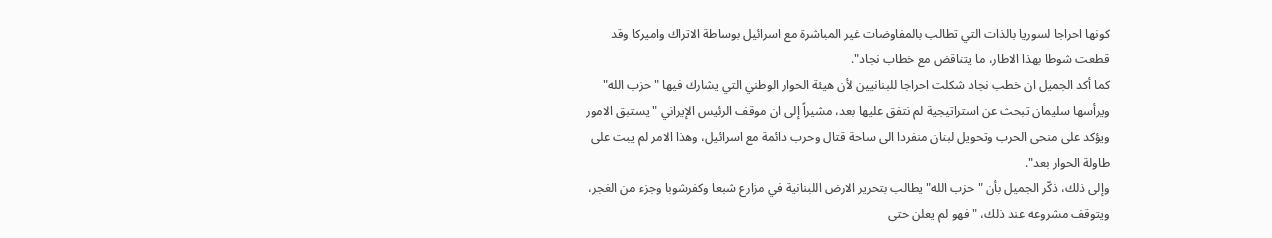كونها احراجا لسوريا بالذات التي تطالب بالمفاوضات غير المباشرة مع اسرائيل بوساطة الاتراك واميركا وقد قطعت شوطا بهذا الاطار، ما يتناقض مع خطاب نجاد".
كما أكد الجميل ان خطب نجاد شكلت احراجا للبنانيين لأن هيئة الحوار الوطني التي يشارك فيها "حزب الله" ويرأسها سليمان تبحث عن استراتيجية لم نتفق عليها بعد، مشيراً إلى ان موقف الرئيس الإيراني "يستبق الامور ويؤكد على منحى الحرب وتحويل لبنان منفردا الى ساحة قتال وحرب دائمة مع اسرائيل، وهذا الامر لم يبت على طاولة الحوار بعد".
وإلى ذلك، ذكّر الجميل بأن "حزب الله" يطالب بتحرير الارض اللبنانية في مزارع شبعا وكفرشوبا وجزء من الغجر، ويتوقف مشروعه عند ذلك، "فهو لم يعلن حتى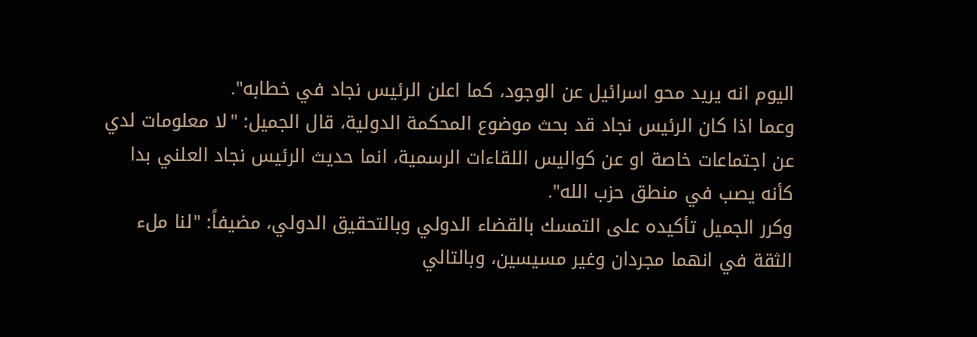اليوم انه يريد محو اسرائيل عن الوجود، كما اعلن الرئيس نجاد في خطابه".
وعما اذا كان الرئيس نجاد قد بحث موضوع المحكمة الدولية، قال الجميل: "لا معلومات لدي عن اجتماعات خاصة او عن كواليس اللقاءات الرسمية، انما حديث الرئيس نجاد العلني بدا كأنه يصب في منطق حزب الله".
وكرر الجميل تأكيده على التمسك بالقضاء الدولي وبالتحقيق الدولي، مضيفاً: "لنا ملء الثقة في انهما مجردان وغير مسيسين، وبالتالي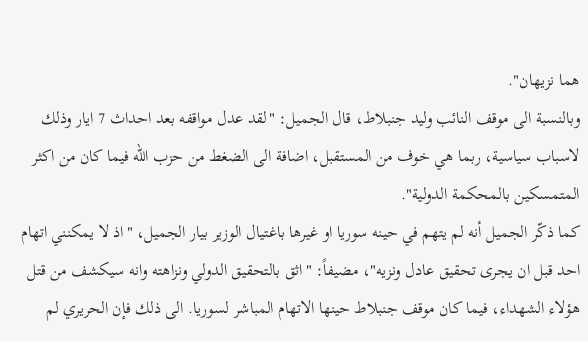هما نزيهان".
وبالنسبة الى موقف النائب وليد جنبلاط، قال الجميل: "لقد عدل مواقفه بعد احداث 7 ايار وذلك لاسباب سياسية، ربما هي خوف من المستقبل، اضافة الى الضغط من حزب الله فيما كان من اكثر المتمسكين بالمحكمة الدولية".
كما ذكّر الجميل أنه لم يتهم في حينه سوريا او غيرها باغتيال الوزير بيار الجميل، "اذ لا يمكنني اتهام احد قبل ان يجرى تحقيق عادل ونزيه"، مضيفاً: "اثق بالتحقيق الدولي ونزاهته وانه سيكشف من قتل هؤلاء الشهداء، فيما كان موقف جنبلاط حينها الاتهام المباشر لسوريا. الى ذلك فإن الحريري لم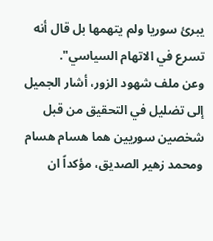يبرئ سوريا ولم يتهمها بل قال أنه تسرع في الاتهام السياسي".
وعن ملف شهود الزور، أشار الجميل إلى تضليل في التحقيق من قبل شخصين سوريين هما هسام هسام ومحمد زهير الصديق، مؤكداً ان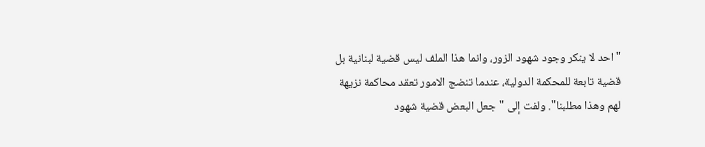"احد لا ينكر وجود شهود الزور، وانما هذا الملف ليس قضية لبنانية بل قضية تابعة للمحكمة الدولية، عندما تنضج الامور تعقد محاكمة نزيهة لهم وهذا مطلبنا". ولفت إلى "جعل البعض قضية شهود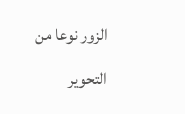الزور نوعا من التحوير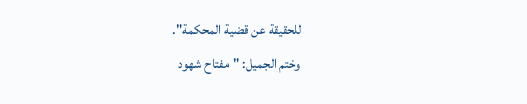للحقيقة عن قضية المحكمة".
وختم الجميل: "مفتاح شهود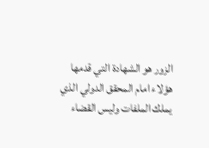الزور هو الشهادة التي قدمها هؤلاء امام المحقق الدولي الذي يملك الملفات وليس القضاء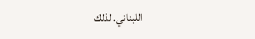اللبناني. لذلك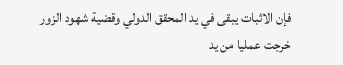فإن الاثبات يبقى في يد المحقق الدولي وقضية شهود الزور خرجت عمليا من يد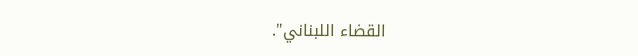القضاء اللبناني".